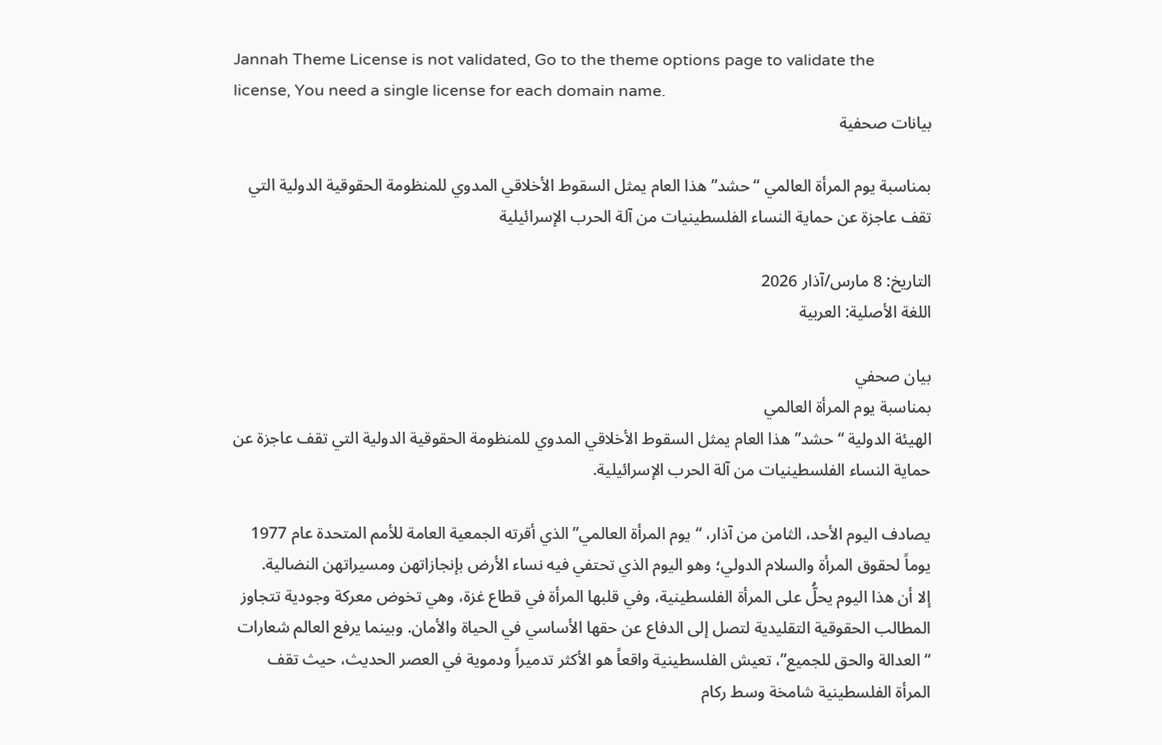Jannah Theme License is not validated, Go to the theme options page to validate the license, You need a single license for each domain name.
بيانات صحفية

بمناسبة يوم المرأة العالمي “حشد” هذا العام يمثل السقوط الأخلاقي المدوي للمنظومة الحقوقية الدولية التي تقف عاجزة عن حماية النساء الفلسطينيات من آلة الحرب الإسرائيلية

التاريخ: 8 مارس/آذار 2026
اللغة الأصلية: العربية

بيان صحفي
بمناسبة يوم المرأة العالمي
الهيئة الدولية “حشد” هذا العام يمثل السقوط الأخلاقي المدوي للمنظومة الحقوقية الدولية التي تقف عاجزة عن حماية النساء الفلسطينيات من آلة الحرب الإسرائيلية.

يصادف اليوم الأحد، الثامن من آذار، “يوم المرأة العالمي” الذي أقرته الجمعية العامة للأمم المتحدة عام 1977 يوماً لحقوق المرأة والسلام الدولي؛ وهو اليوم الذي تحتفي فيه نساء الأرض بإنجازاتهن ومسيراتهن النضالية.
إلا أن هذا اليوم يحلُّ على المرأة الفلسطينية، وفي قلبها المرأة في قطاع غزة، وهي تخوض معركة وجودية تتجاوز المطالب الحقوقية التقليدية لتصل إلى الدفاع عن حقها الأساسي في الحياة والأمان. وبينما يرفع العالم شعارات “العدالة والحق للجميع”، تعيش الفلسطينية واقعاً هو الأكثر تدميراً ودموية في العصر الحديث، حيث تقف المرأة الفلسطينية شامخة وسط ركام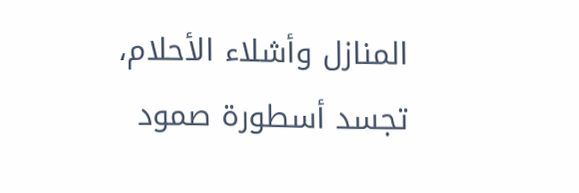المنازل وأشلاء الأحلام، تجسد أسطورة صمود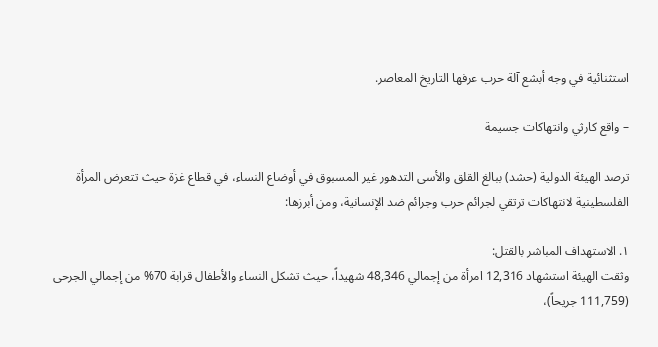استثنائية في وجه أبشع آلة حرب عرفها التاريخ المعاصر.

– واقع كارثي وانتهاكات جسيمة

ترصد الهيئة الدولية (حشد) ببالغ القلق والأسى التدهور غير المسبوق في أوضاع النساء، في قطاع غزة حيث تتعرض المرأة الفلسطينية لانتهاكات ترتقي لجرائم حرب وجرائم ضد الإنسانية، ومن أبرزها:

١. الاستهداف المباشر بالقتل:
وثقت الهيئة استشهاد 12,316 امرأة من إجمالي 48,346 شهيداً، حيث تشكل النساء والأطفال قرابة 70% من إجمالي الجرحى (111,759 جريحاً)،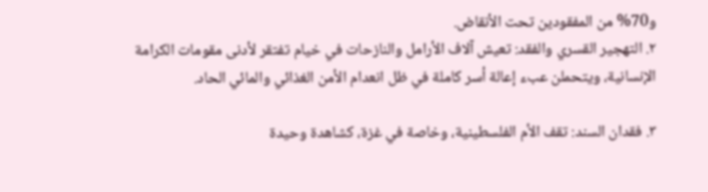و70% من المفقودين تحت الأنقاض.
٢. التهجير القسري والفقد: تعيش آلاف الأرامل والنازحات في خيام تفتقر لأدنى مقومات الكرامة الإنسانية، ويتحملن عبء إعالة أسر كاملة في ظل انعدام الأمن الغذائي والمائي الحاد.

٣. فقدان السند: تقف الأم الفلسطينية، وخاصة في غزة، كشاهدة وحيدة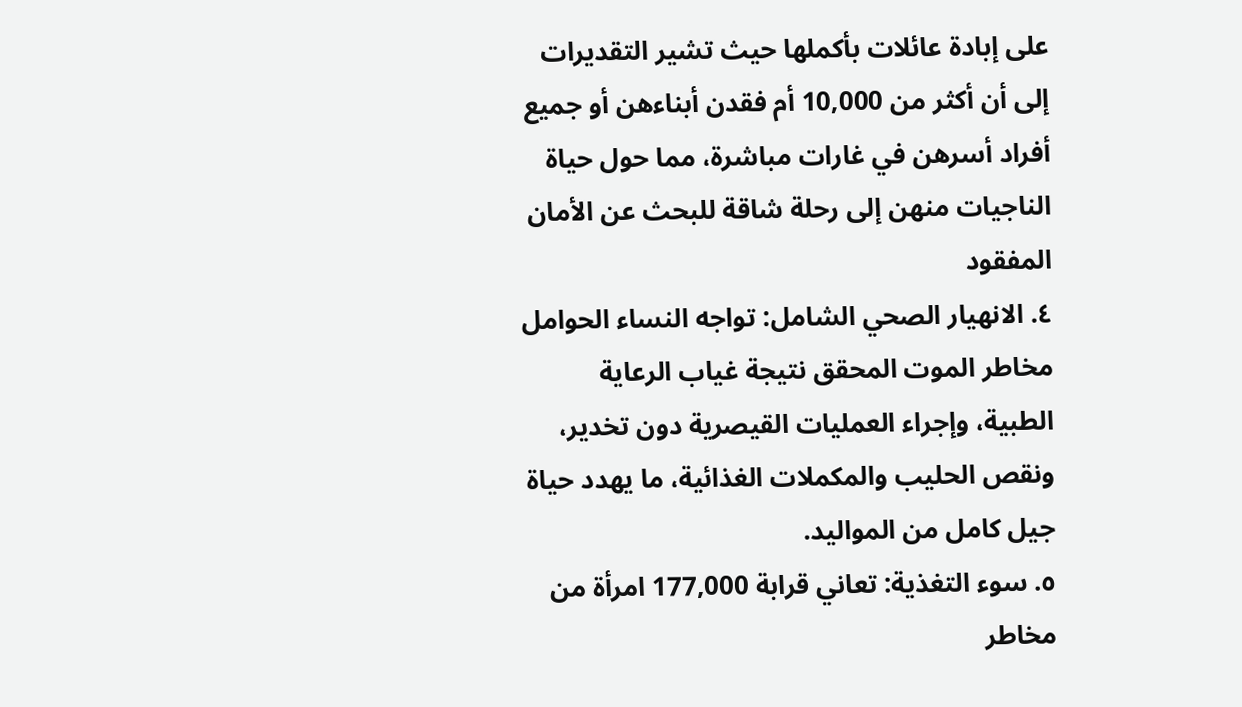على إبادة عائلات بأكملها حيث تشير التقديرات إلى أن أكثر من 10,000 أم فقدن أبناءهن أو جميع أفراد أسرهن في غارات مباشرة، مما حول حياة الناجيات منهن إلى رحلة شاقة للبحث عن الأمان المفقود
٤. الانهيار الصحي الشامل: تواجه النساء الحوامل مخاطر الموت المحقق نتيجة غياب الرعاية الطبية، وإجراء العمليات القيصرية دون تخدير، ونقص الحليب والمكملات الغذائية، ما يهدد حياة جيل كامل من المواليد.
٥. سوء التغذية: تعاني قرابة 177,000 امرأة من مخاطر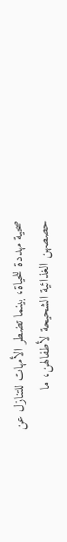صحية مهددة للحياة، بينما تضطر الأمهات للتنازل عن حصصهن الغذائية الشحيحة لأطفالهن، ما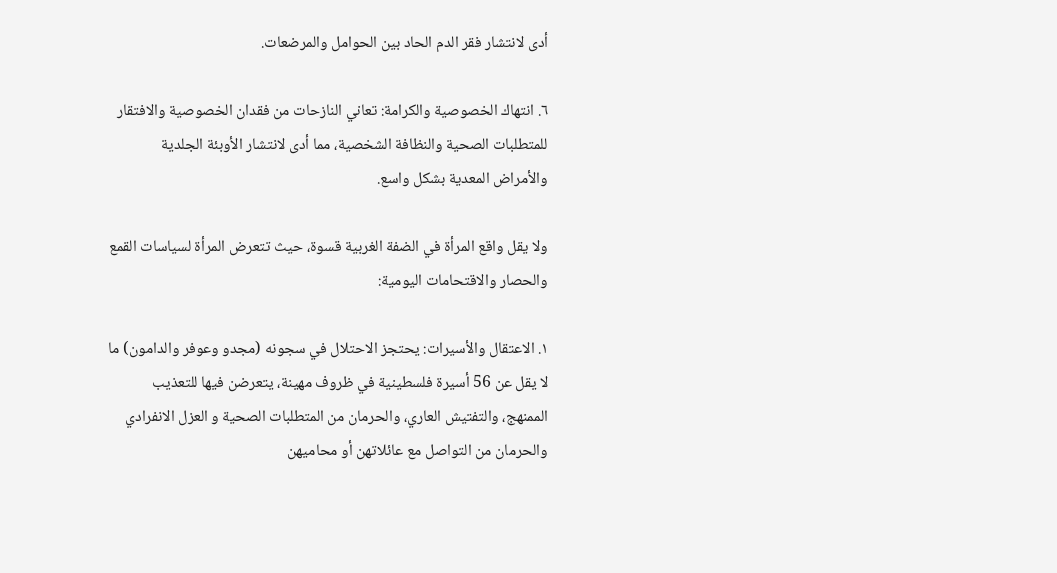أدى لانتشار فقر الدم الحاد بين الحوامل والمرضعات.

٦. انتهاك الخصوصية والكرامة: تعاني النازحات من فقدان الخصوصية والافتقار للمتطلبات الصحية والنظافة الشخصية، مما أدى لانتشار الأوبئة الجلدية والأمراض المعدية بشكل واسع.

ولا يقل واقع المرأة في الضفة الغربية قسوة، حيث تتعرض المرأة لسياسات القمع والحصار والاقتحامات اليومية:

١. الاعتقال والأسيرات: يحتجز الاحتلال في سجونه (مجدو وعوفر والدامون) ما لا يقل عن 56 أسيرة فلسطينية في ظروف مهينة، يتعرضن فيها للتعذيب الممنهج، والتفتيش العاري، والحرمان من المتطلبات الصحية و العزل الانفرادي والحرمان من التواصل مع عائلاتهن أو محاميهن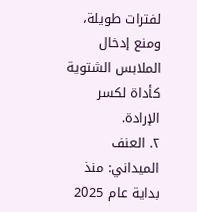لفترات طويلة، ومنع إدخال الملابس الشتوية كأداة لكسر الإرادة.
٢. العنف الميداني: منذ بداية عام 2025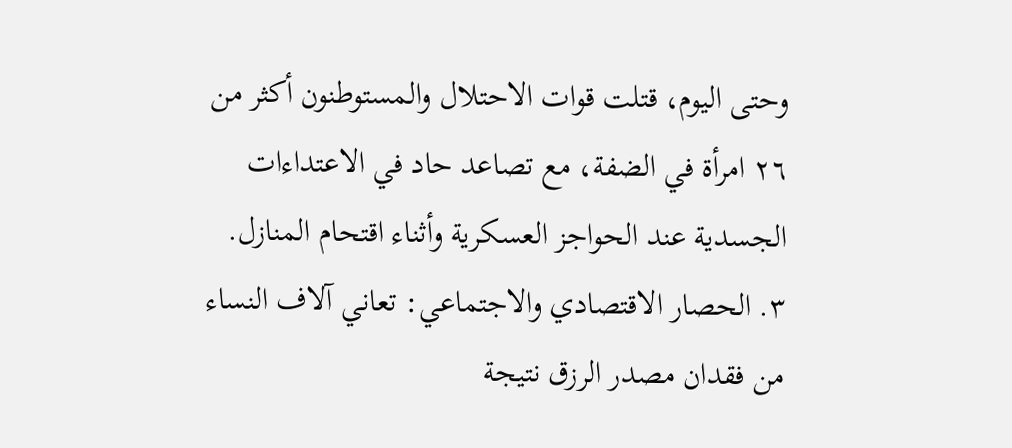وحتى اليوم، قتلت قوات الاحتلال والمستوطنون أكثر من ٢٦ امرأة في الضفة، مع تصاعد حاد في الاعتداءات الجسدية عند الحواجز العسكرية وأثناء اقتحام المنازل.
٣. الحصار الاقتصادي والاجتماعي: تعاني آلاف النساء من فقدان مصدر الرزق نتيجة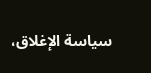سياسة الإغلاق،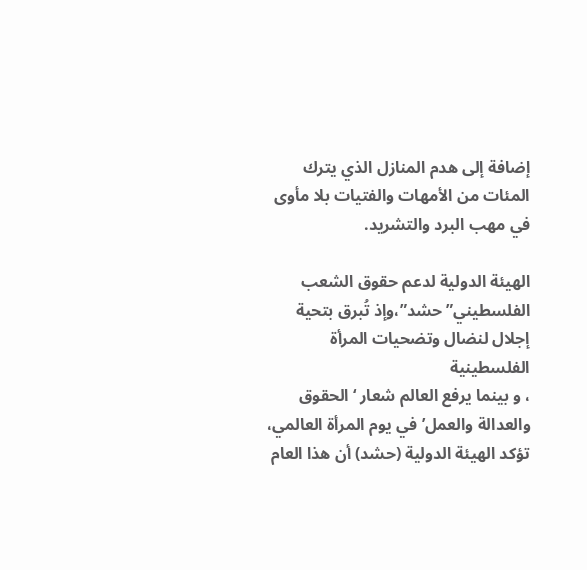إضافة إلى هدم المنازل الذي يترك المئات من الأمهات والفتيات بلا مأوى في مهب البرد والتشريد.

الهيئة الدولية لدعم حقوق الشعب الفلسطيني”حشد”،وإذ تُبرق بتحية إجلال لنضال وتضحيات المرأة الفلسطينية
، و بينما يرفع العالم شعار ‘الحقوق والعدالة والعمل’في يوم المرأة العالمي، تؤكد الهيئة الدولية (حشد) أن هذا العام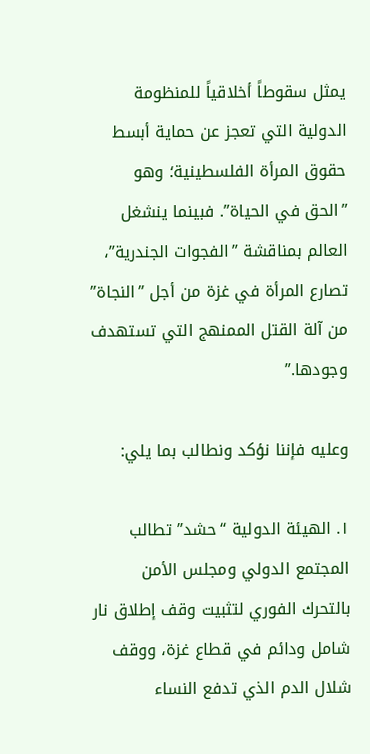يمثل سقوطاً أخلاقياً للمنظومة الدولية التي تعجز عن حماية أبسط حقوق المرأة الفلسطينية؛ وهو ”الحق في الحياة”. فبينما ينشغل العالم بمناقشة ”الفجوات الجندرية”، تصارع المرأة في غزة من أجل ”النجاة” من آلة القتل الممنهج التي تستهدف وجودها.”

وعليه فإننا نؤكد ونطالب بما يلي:

١. الهيئة الدولية “حشد” تطالب المجتمع الدولي ومجلس الأمن بالتحرك الفوري لتثبيت وقف إطلاق نار شامل ودائم في قطاع غزة، ووقف شلال الدم الذي تدفع النساء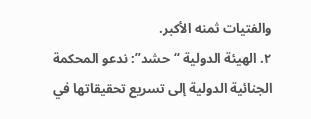والفتيات ثمنه الأكبر.
٢. الهيئة الدولية “حشد”: ندعو المحكمة الجنائية الدولية إلى تسريع تحقيقاتها في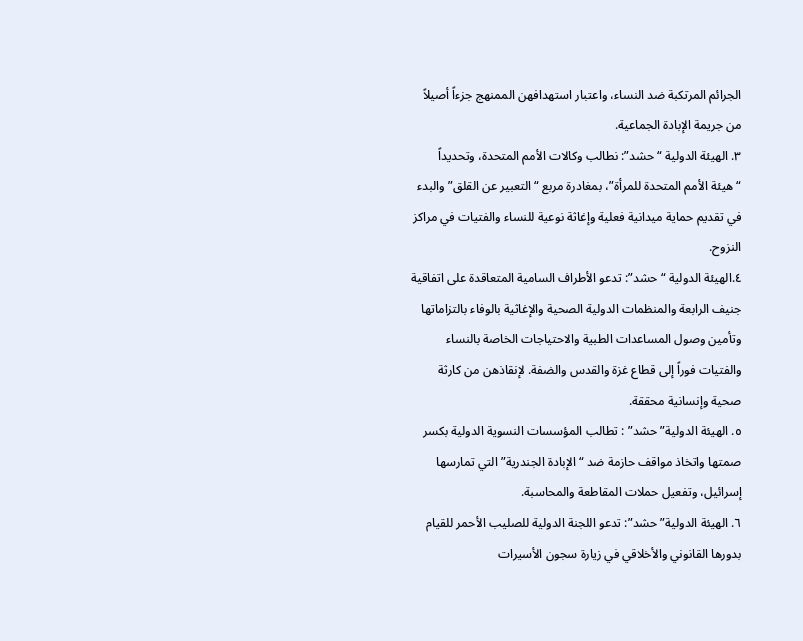الجرائم المرتكبة ضد النساء، واعتبار استهدافهن الممنهج جزءاً أصيلاً من جريمة الإبادة الجماعية.
٣. الهيئة الدولية “حشد”: نطالب وكالات الأمم المتحدة، وتحديداً “هيئة الأمم المتحدة للمرأة”، بمغادرة مربع “التعبير عن القلق” والبدء في تقديم حماية ميدانية فعلية وإغاثة نوعية للنساء والفتيات في مراكز النزوح.
٤.الهيئة الدولية “حشد”: تدعو الأطراف السامية المتعاقدة على اتفاقية جنيف الرابعة والمنظمات الدولية الصحية والإغاثية بالوفاء بالتزاماتها وتأمين وصول المساعدات الطبية والاحتياجات الخاصة بالنساء والفتيات فوراً إلى قطاع غزة والقدس والضفة. لإنقاذهن من كارثة صحية وإنسانية محققة.
٥. الهيئة الدولية”حشد” : تطالب المؤسسات النسوية الدولية بكسر صمتها واتخاذ مواقف حازمة ضد “الإبادة الجندرية” التي تمارسها إسرائيل، وتفعيل حملات المقاطعة والمحاسبة.
٦. الهيئة الدولية”حشد”: تدعو اللجنة الدولية للصليب الأحمر للقيام بدورها القانوني والأخلاقي في زيارة سجون الأسيرات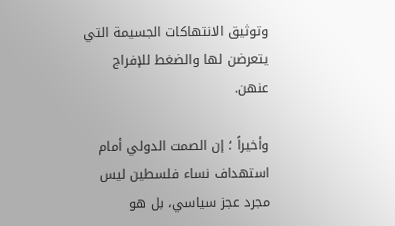وتوثيق الانتهاكات الجسيمة التي يتعرضن لها والضغط للإفراج عنهن.

وأخيراً ؛ إن الصمت الدولي أمام استهداف نساء فلسطين ليس مجرد عجز سياسي، بل هو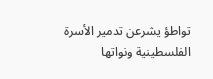تواطؤ يشرعن تدمير الأسرة الفلسطينية ونواتها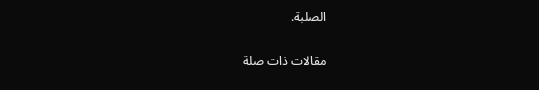الصلبة.

مقالات ذات صلة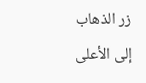زر الذهاب إلى الأعلى